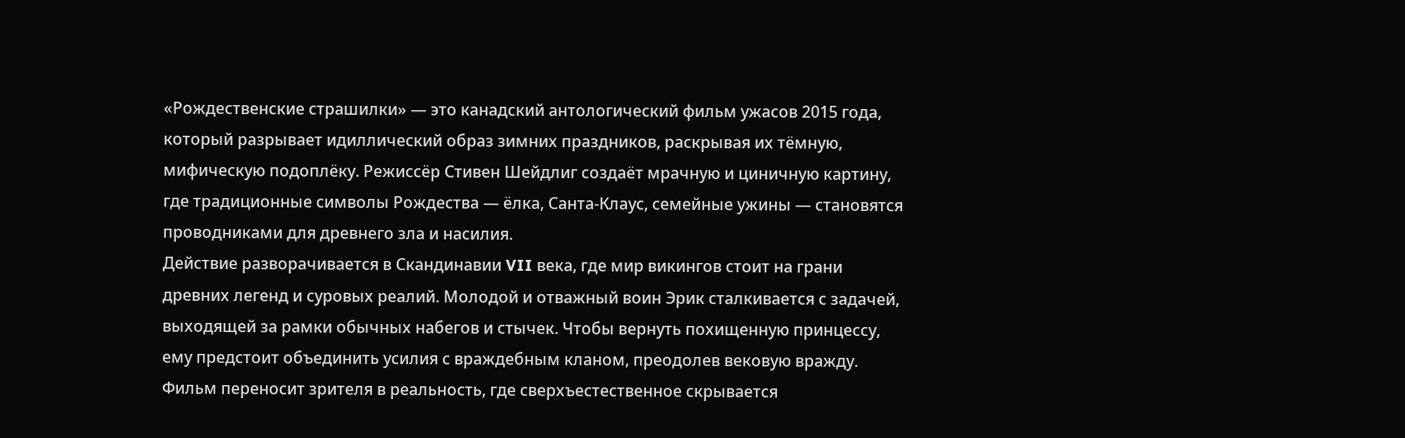«Рождественские страшилки» — это канадский антологический фильм ужасов 2015 года, который разрывает идиллический образ зимних праздников, раскрывая их тёмную, мифическую подоплёку. Режиссёр Стивен Шейдлиг создаёт мрачную и циничную картину, где традиционные символы Рождества — ёлка, Санта-Клаус, семейные ужины — становятся проводниками для древнего зла и насилия.
Действие разворачивается в Скандинавии VII века, где мир викингов стоит на грани древних легенд и суровых реалий. Молодой и отважный воин Эрик сталкивается с задачей, выходящей за рамки обычных набегов и стычек. Чтобы вернуть похищенную принцессу, ему предстоит объединить усилия с враждебным кланом, преодолев вековую вражду.
Фильм переносит зрителя в реальность, где сверхъестественное скрывается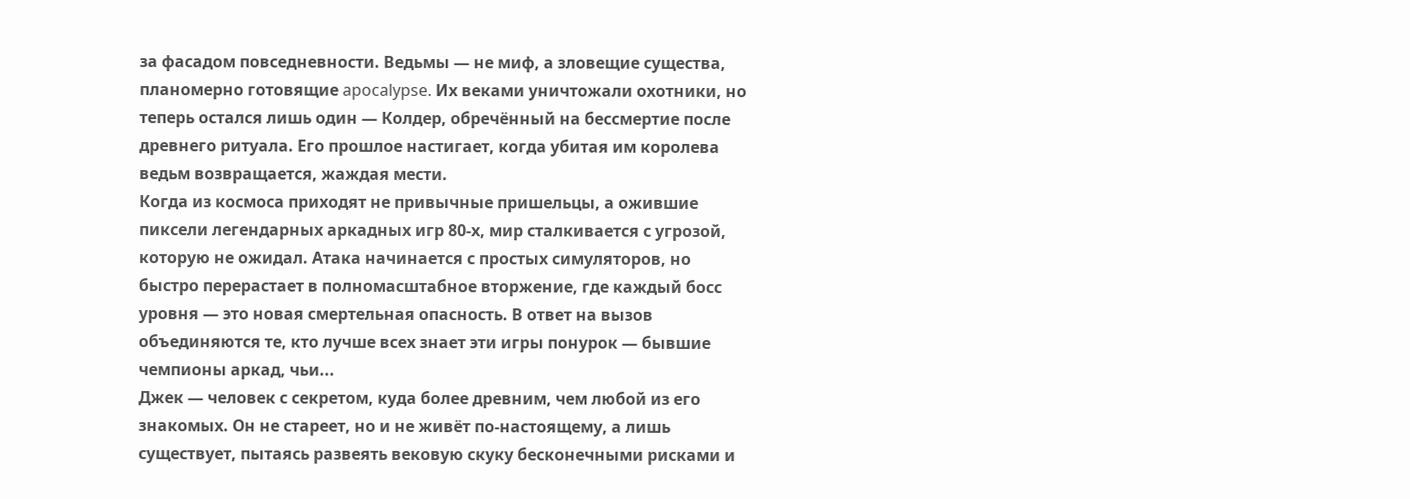за фасадом повседневности. Ведьмы — не миф, а зловещие существа, планомерно готовящие apocalypse. Их веками уничтожали охотники, но теперь остался лишь один — Колдер, обречённый на бессмертие после древнего ритуала. Его прошлое настигает, когда убитая им королева ведьм возвращается, жаждая мести.
Когда из космоса приходят не привычные пришельцы, а ожившие пиксели легендарных аркадных игр 80-х, мир сталкивается с угрозой, которую не ожидал. Атака начинается с простых симуляторов, но быстро перерастает в полномасштабное вторжение, где каждый босс уровня — это новая смертельная опасность. В ответ на вызов объединяются те, кто лучше всех знает эти игры понурок — бывшие чемпионы аркад, чьи...
Джек — человек с секретом, куда более древним, чем любой из его знакомых. Он не стареет, но и не живёт по-настоящему, а лишь существует, пытаясь развеять вековую скуку бесконечными рисками и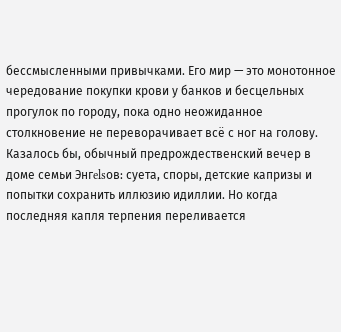бессмысленными привычками. Его мир — это монотонное чередование покупки крови у банков и бесцельных прогулок по городу, пока одно неожиданное столкновение не переворачивает всё с ног на голову.
Казалось бы, обычный предрождественский вечер в доме семьи Энгelsов: суета, споры, детские капризы и попытки сохранить иллюзию идиллии. Но когда последняя капля терпения переливается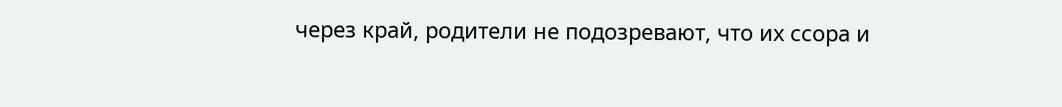через край, родители не подозревают, что их ссора и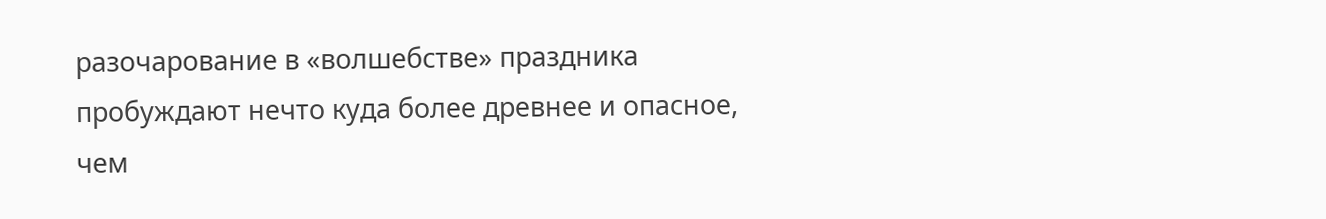разочарование в «волшебстве» праздника пробуждают нечто куда более древнее и опасное, чем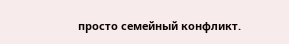просто семейный конфликт.